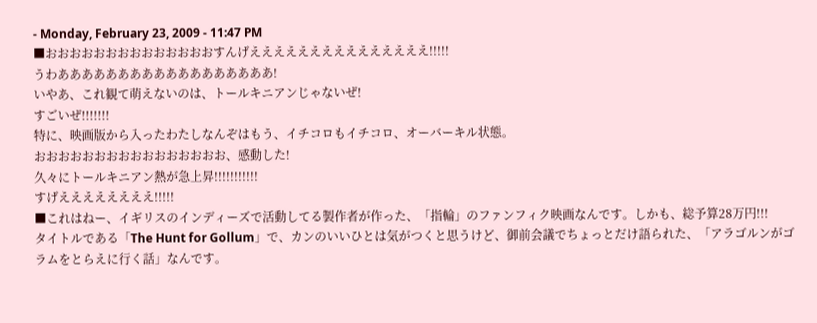- Monday, February 23, 2009 - 11:47 PM
■おおおおおおおおおおおおおおすんげえええええええええええええええ!!!!!
うわああああああああああああああああああ!
いやあ、これ観て萌えないのは、トールキニアンじゃないぜ!
すごいぜ!!!!!!!
特に、映画版から入ったわたしなんぞはもう、イチコロもイチコロ、オーバーキル状態。
おおおおおおおおおおおおおおおお、感動した!
久々にトールキニアン熱が急上昇!!!!!!!!!!!
すげええええええええ!!!!!
■これはねー、イギリスのインディーズで活動してる製作者が作った、「指輪」のファンフィク映画なんです。しかも、総予算28万円!!!
タイトルである「The Hunt for Gollum」で、カンのいいひとは気がつくと思うけど、御前会議でちょっとだけ語られた、「アラゴルンがゴラムをとらえに行く話」なんです。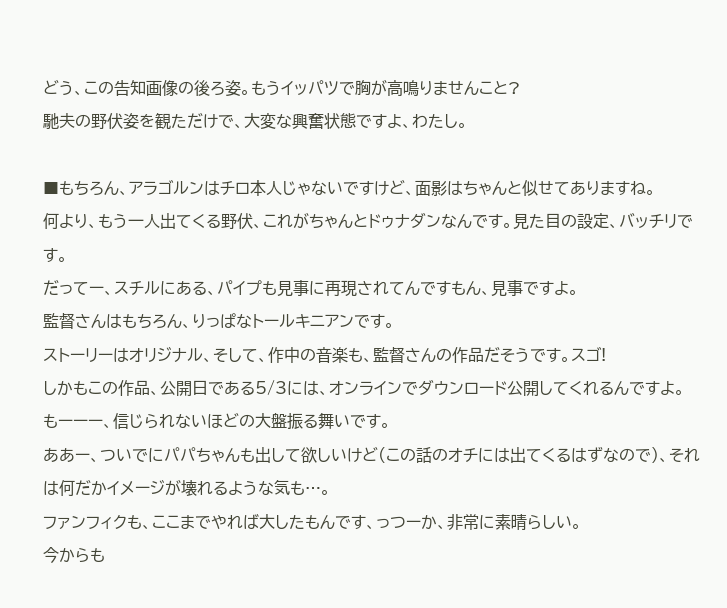どう、この告知画像の後ろ姿。もうイッパツで胸が高鳴りませんこと?
馳夫の野伏姿を観ただけで、大変な興奮状態ですよ、わたし。

■もちろん、アラゴルンはチロ本人じゃないですけど、面影はちゃんと似せてありますね。
何より、もう一人出てくる野伏、これがちゃんとドゥナダンなんです。見た目の設定、バッチリです。
だってー、スチルにある、パイプも見事に再現されてんですもん、見事ですよ。
監督さんはもちろん、りっぱなトールキニアンです。
ストーリーはオリジナル、そして、作中の音楽も、監督さんの作品だそうです。スゴ!
しかもこの作品、公開日である5/3には、オンラインでダウンロード公開してくれるんですよ。
もーーー、信じられないほどの大盤振る舞いです。
ああー、ついでにパパちゃんも出して欲しいけど(この話のオチには出てくるはずなので)、それは何だかイメージが壊れるような気も…。
ファンフィクも、ここまでやれば大したもんです、っつーか、非常に素晴らしい。
今からも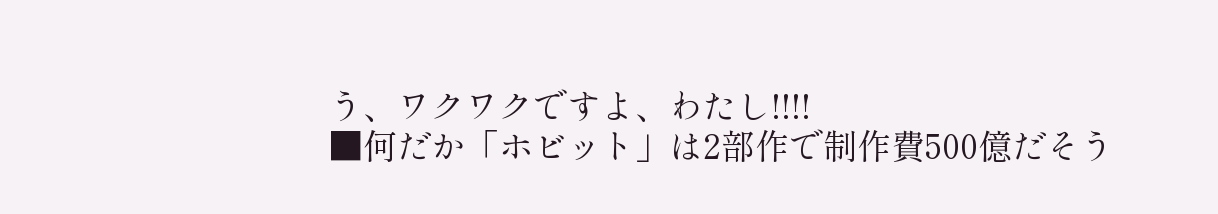う、ワクワクですよ、わたし!!!!
■何だか「ホビット」は2部作で制作費500億だそう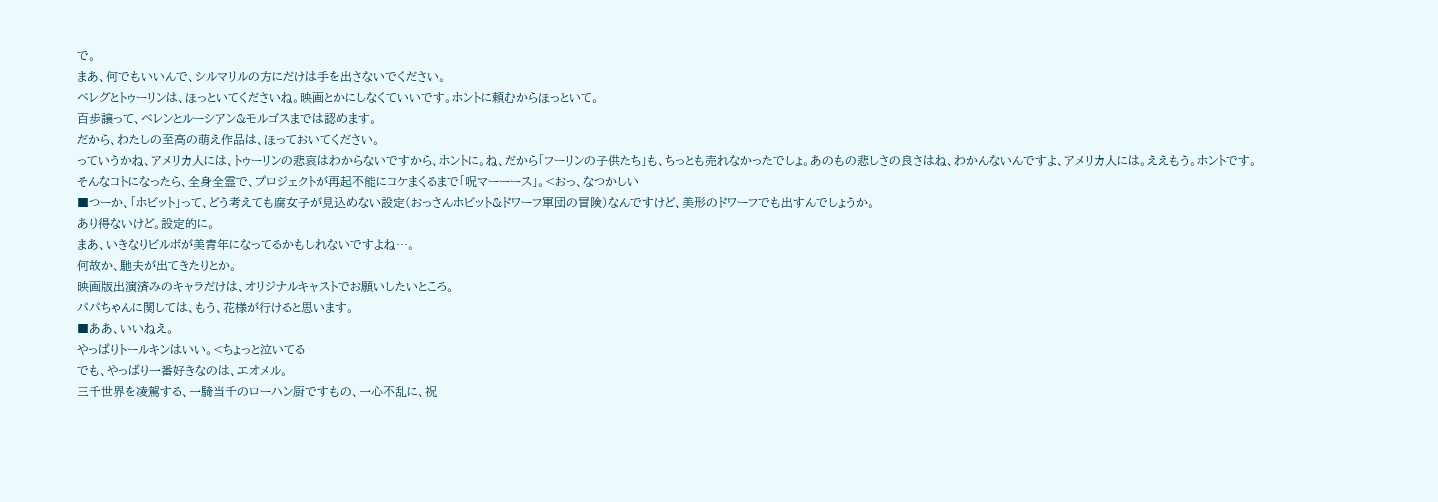で。
まあ、何でもいいんで、シルマリルの方にだけは手を出さないでください。
ベレグとトゥーリンは、ほっといてくださいね。映画とかにしなくていいです。ホントに頼むからほっといて。
百歩譲って、ベレンとルーシアン&モルゴスまでは認めます。
だから、わたしの至高の萌え作品は、ほっておいてください。
っていうかね、アメリカ人には、トゥーリンの悲哀はわからないですから、ホントに。ね、だから「フーリンの子供たち」も、ちっとも売れなかったでしょ。あのもの悲しさの良さはね、わかんないんですよ、アメリカ人には。ええもう。ホントです。
そんなコトになったら、全身全霊で、プロジェクトが再起不能にコケまくるまで「呪マーーース」。<おっ、なつかしい
■つーか、「ホビット」って、どう考えても腐女子が見込めない設定(おっさんホビット&ドワーフ軍団の冒険)なんですけど、美形のドワーフでも出すんでしょうか。
あり得ないけど。設定的に。
まあ、いきなりビルボが美青年になってるかもしれないですよね…。
何故か、馳夫が出てきたりとか。
映画版出演済みのキャラだけは、オリジナルキャストでお願いしたいところ。
パパちゃんに関しては、もう、花様が行けると思います。
■ああ、いいねえ。
やっぱりトールキンはいい。<ちょっと泣いてる
でも、やっぱり一番好きなのは、エオメル。
三千世界を凌駕する、一騎当千のローハン厨ですもの、一心不乱に、祝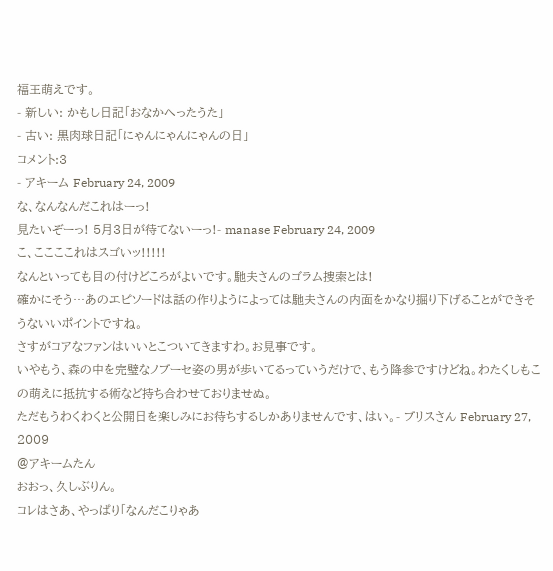福王萌えです。
- 新しい: かもし日記「おなかへったうた」
- 古い: 黒肉球日記「にゃんにゃんにゃんの日」
コメント:3
- アキーム February 24, 2009
な、なんなんだこれはーっ!
見たいぞーっ! 5月3日が待てないーっ!- manase February 24, 2009
こ、ここここれはスゴいッ!!!!!
なんといっても目の付けどころがよいです。馳夫さんのゴラム捜索とは!
確かにそう…あのエピソードは話の作りようによっては馳夫さんの内面をかなり掘り下げることができそうないいポイントですね。
さすがコアなファンはいいとこついてきますわ。お見事です。
いやもう、森の中を完璧なノブーセ姿の男が歩いてるっていうだけで、もう降参ですけどね。わたくしもこの萌えに抵抗する術など持ち合わせておりませぬ。
ただもうわくわくと公開日を楽しみにお待ちするしかありませんです、はい。- ブリスさん February 27, 2009
@アキームたん
おおっ、久しぶりん。
コレはさあ、やっぱり「なんだこりゃあ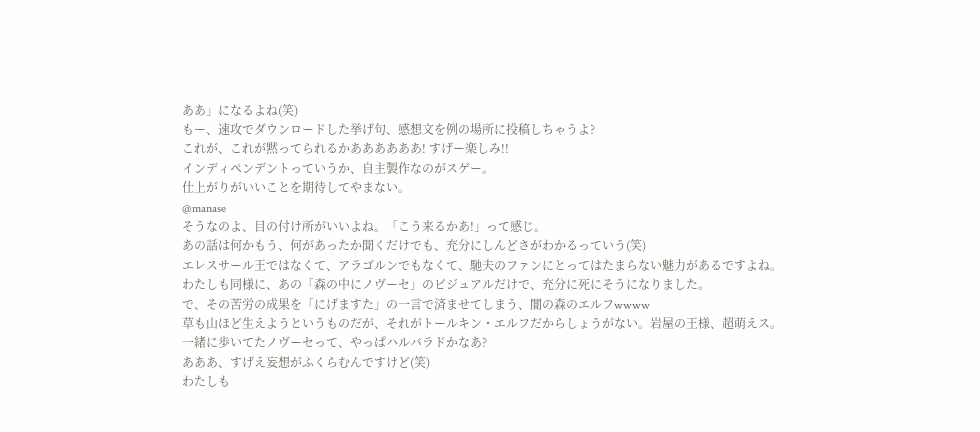ああ」になるよね(笑)
もー、速攻でダウンロードした挙げ句、感想文を例の場所に投稿しちゃうよ?
これが、これが黙ってられるかああああああ! すげー楽しみ!!
インディペンデントっていうか、自主製作なのがスゲー。
仕上がりがいいことを期待してやまない。
@manase
そうなのよ、目の付け所がいいよね。「こう来るかあ!」って感じ。
あの話は何かもう、何があったか聞くだけでも、充分にしんどさがわかるっていう(笑)
エレスサール王ではなくて、アラゴルンでもなくて、馳夫のファンにとってはたまらない魅力があるですよね。
わたしも同様に、あの「森の中にノヴーセ」のビジュアルだけで、充分に死にそうになりました。
で、その苦労の成果を「にげますた」の一言で済ませてしまう、闇の森のエルフwwww
草も山ほど生えようというものだが、それがトールキン・エルフだからしょうがない。岩屋の王様、超萌えス。
一緒に歩いてたノヴーセって、やっぱハルバラドかなあ?
あああ、すげえ妄想がふくらむんですけど(笑)
わたしも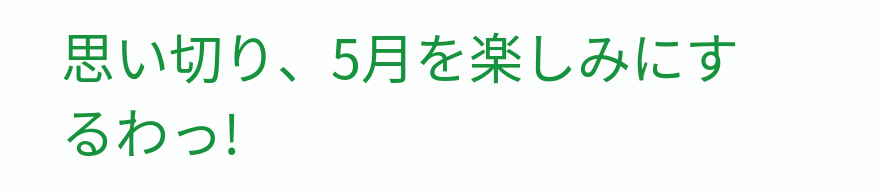思い切り、5月を楽しみにするわっ!